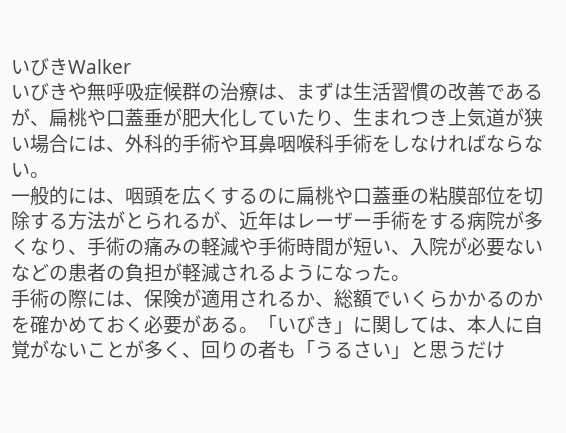いびきWalker
いびきや無呼吸症候群の治療は、まずは生活習慣の改善であるが、扁桃や口蓋垂が肥大化していたり、生まれつき上気道が狭い場合には、外科的手術や耳鼻咽喉科手術をしなければならない。
一般的には、咽頭を広くするのに扁桃や口蓋垂の粘膜部位を切除する方法がとられるが、近年はレーザー手術をする病院が多くなり、手術の痛みの軽減や手術時間が短い、入院が必要ないなどの患者の負担が軽減されるようになった。
手術の際には、保険が適用されるか、総額でいくらかかるのかを確かめておく必要がある。「いびき」に関しては、本人に自覚がないことが多く、回りの者も「うるさい」と思うだけ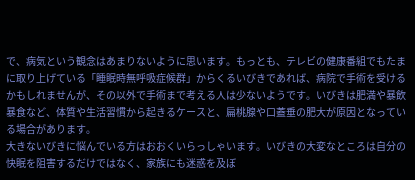で、病気という観念はあまりないように思います。もっとも、テレビの健康番組でもたまに取り上げている「睡眠時無呼吸症候群」からくるいびきであれば、病院で手術を受けるかもしれませんが、その以外で手術まで考える人は少ないようです。いびきは肥満や暴飲暴食など、体質や生活習慣から起きるケースと、扁桃腺や口蓋垂の肥大が原因となっている場合があります。
大きないびきに悩んでいる方はおおくいらっしゃいます。いびきの大変なところは自分の快眠を阻害するだけではなく、家族にも迷惑を及ぼ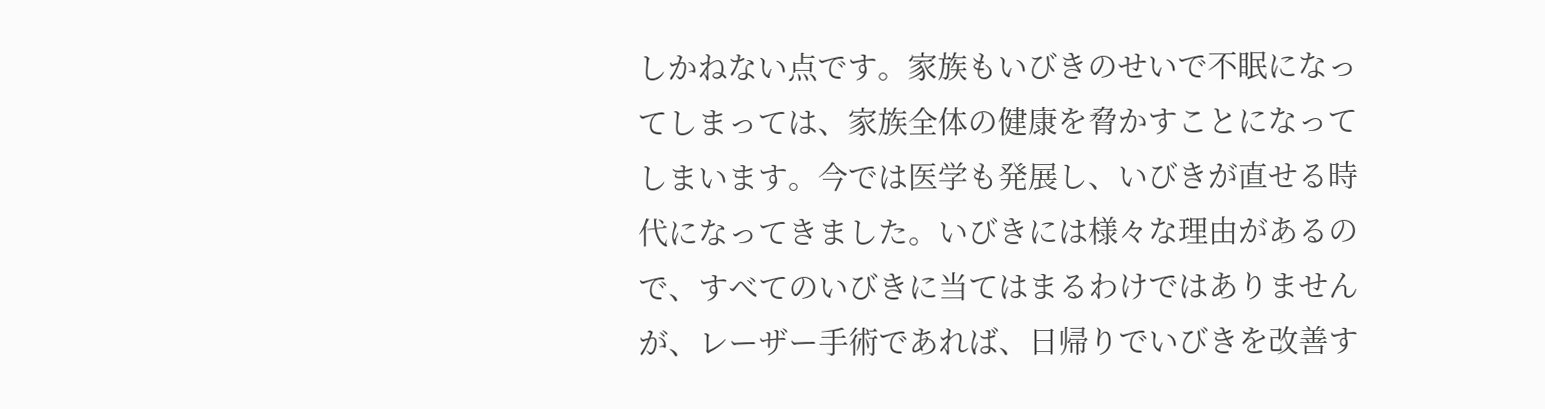しかねない点です。家族もいびきのせいで不眠になってしまっては、家族全体の健康を脅かすことになってしまいます。今では医学も発展し、いびきが直せる時代になってきました。いびきには様々な理由があるので、すべてのいびきに当てはまるわけではありませんが、レーザー手術であれば、日帰りでいびきを改善す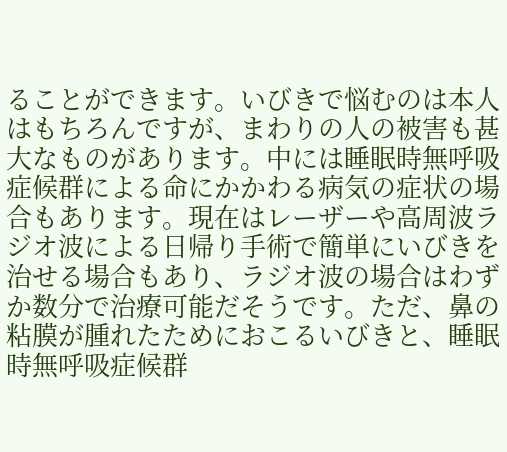ることができます。いびきで悩むのは本人はもちろんですが、まわりの人の被害も甚大なものがあります。中には睡眠時無呼吸症候群による命にかかわる病気の症状の場合もあります。現在はレーザーや高周波ラジオ波による日帰り手術で簡単にいびきを治せる場合もあり、ラジオ波の場合はわずか数分で治療可能だそうです。ただ、鼻の粘膜が腫れたためにおこるいびきと、睡眠時無呼吸症候群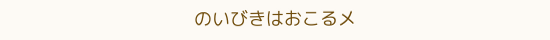のいびきはおこるメ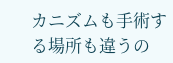カニズムも手術する場所も違うの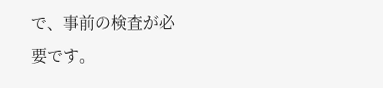で、事前の検査が必要です。